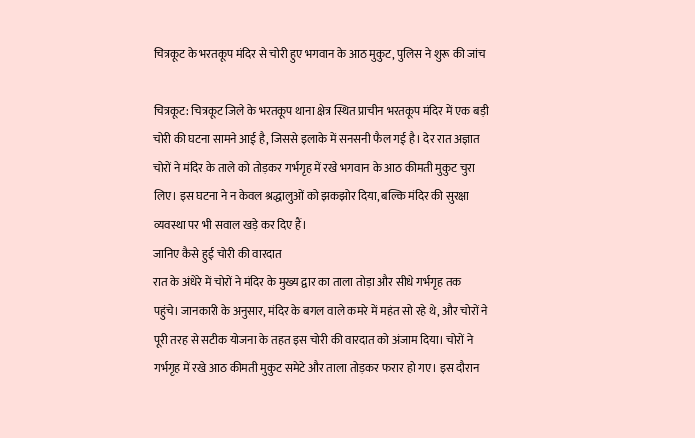चित्रकूट के भरतकूप मंदिर से चोरी हुए भगवान के आठ मुकुट, पुलिस ने शुरू की जांच

चित्रकूट: चित्रकूट जिले के भरतकूप थाना क्षेत्र स्थित प्राचीन भरतकूप मंदिर में एक बड़ी चोरी की घटना सामने आई है, जिससे इलाके में सनसनी फैल गई है। देर रात अज्ञात चोरों ने मंदिर के ताले को तोड़कर गर्भगृह में रखे भगवान के आठ कीमती मुकुट चुरा लिए। इस घटना ने न केवल श्रद्धालुओं को झकझोर दिया, बल्कि मंदिर की सुरक्षा व्यवस्था पर भी सवाल खड़े कर दिए हैं।
जानिए कैसे हुई चोरी की वारदात
रात के अंधेरे में चोरों ने मंदिर के मुख्य द्वार का ताला तोड़ा और सीधे गर्भगृह तक पहुंचे। जानकारी के अनुसार, मंदिर के बगल वाले कमरे में महंत सो रहे थे, और चोरों ने पूरी तरह से सटीक योजना के तहत इस चोरी की वारदात को अंजाम दिया। चोरों ने गर्भगृह में रखे आठ कीमती मुकुट समेटे और ताला तोड़कर फरार हो गए। इस दौरान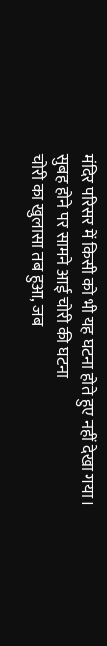मंदिर परिसर में किसी को भी यह घटना होते हुए नहीं देखा गया।
सुबह होने पर सामने आई चोरी की घटना
चोरी का खुलासा तब हुआ, जब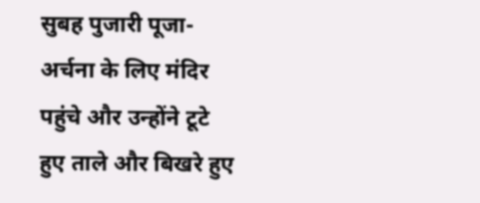सुबह पुजारी पूजा-अर्चना के लिए मंदिर पहुंचे और उन्होंने टूटे हुए ताले और बिखरे हुए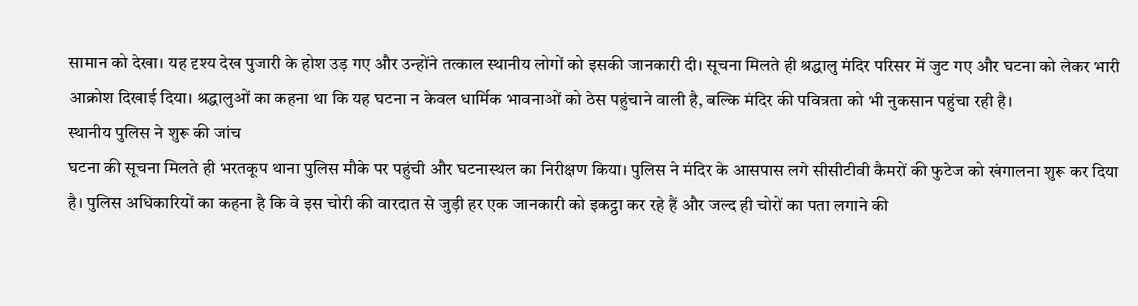सामान को देखा। यह दृश्य देख पुजारी के होश उड़ गए और उन्होंने तत्काल स्थानीय लोगों को इसकी जानकारी दी। सूचना मिलते ही श्रद्धालु मंदिर परिसर में जुट गए और घटना को लेकर भारी आक्रोश दिखाई दिया। श्रद्धालुओं का कहना था कि यह घटना न केवल धार्मिक भावनाओं को ठेस पहुंचाने वाली है, बल्कि मंदिर की पवित्रता को भी नुकसान पहुंचा रही है।
स्थानीय पुलिस ने शुरू की जांच
घटना की सूचना मिलते ही भरतकूप थाना पुलिस मौके पर पहुंची और घटनास्थल का निरीक्षण किया। पुलिस ने मंदिर के आसपास लगे सीसीटीवी कैमरों की फुटेज को खंगालना शुरू कर दिया है। पुलिस अधिकारियों का कहना है कि वे इस चोरी की वारदात से जुड़ी हर एक जानकारी को इकट्ठा कर रहे हैं और जल्द ही चोरों का पता लगाने की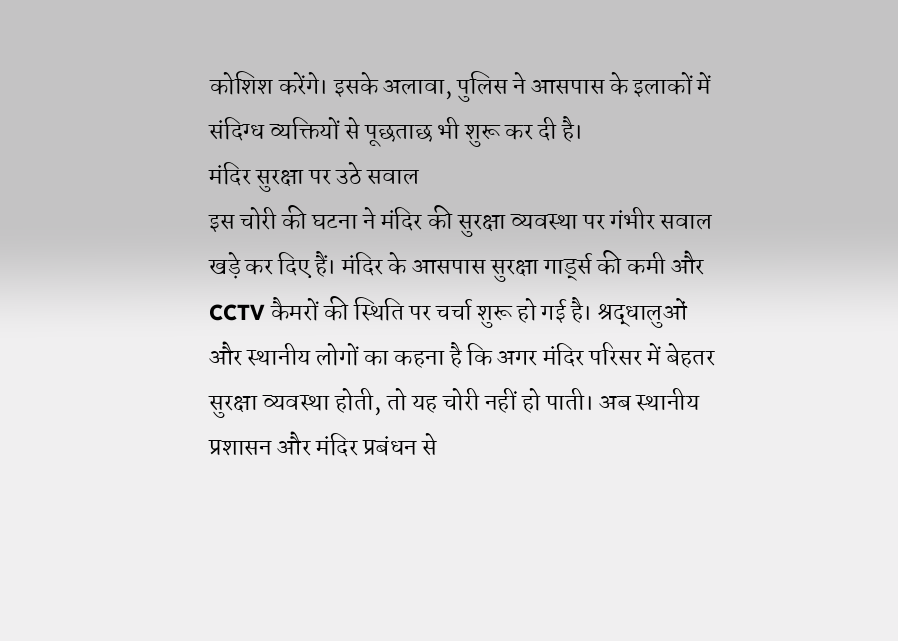कोशिश करेंगे। इसके अलावा, पुलिस ने आसपास के इलाकों में संदिग्ध व्यक्तियों से पूछताछ भी शुरू कर दी है।
मंदिर सुरक्षा पर उठे सवाल
इस चोरी की घटना ने मंदिर की सुरक्षा व्यवस्था पर गंभीर सवाल खड़े कर दिए हैं। मंदिर के आसपास सुरक्षा गार्ड्स की कमी और CCTV कैमरों की स्थिति पर चर्चा शुरू हो गई है। श्रद्धालुओं और स्थानीय लोगों का कहना है कि अगर मंदिर परिसर में बेहतर सुरक्षा व्यवस्था होती, तो यह चोरी नहीं हो पाती। अब स्थानीय प्रशासन और मंदिर प्रबंधन से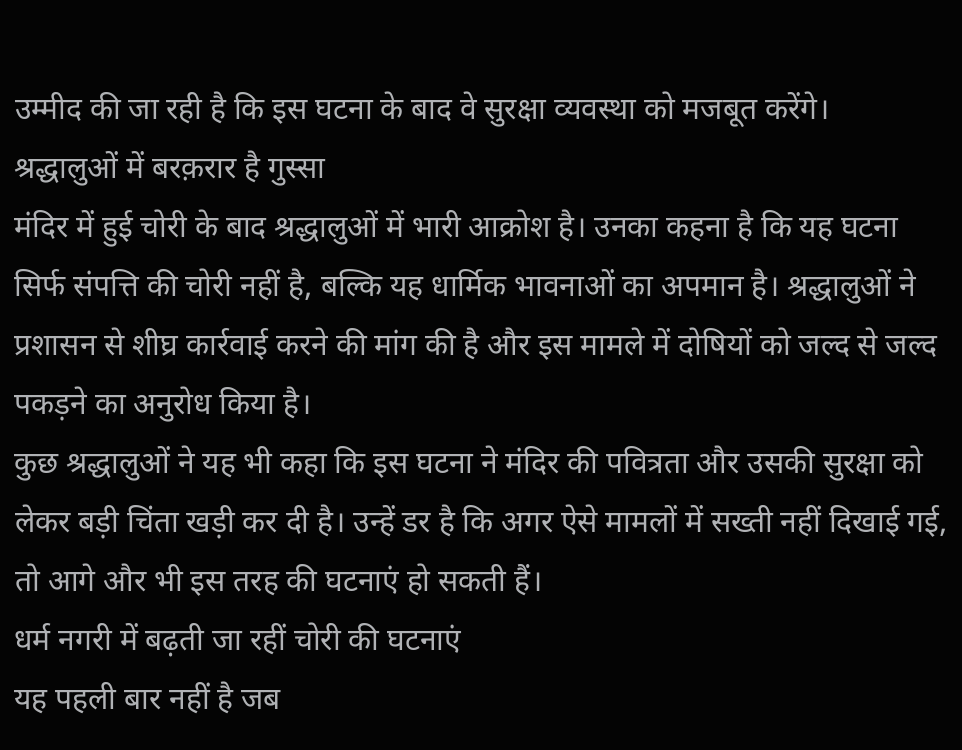उम्मीद की जा रही है कि इस घटना के बाद वे सुरक्षा व्यवस्था को मजबूत करेंगे।
श्रद्धालुओं में बरक़रार है गुस्सा
मंदिर में हुई चोरी के बाद श्रद्धालुओं में भारी आक्रोश है। उनका कहना है कि यह घटना सिर्फ संपत्ति की चोरी नहीं है, बल्कि यह धार्मिक भावनाओं का अपमान है। श्रद्धालुओं ने प्रशासन से शीघ्र कार्रवाई करने की मांग की है और इस मामले में दोषियों को जल्द से जल्द पकड़ने का अनुरोध किया है।
कुछ श्रद्धालुओं ने यह भी कहा कि इस घटना ने मंदिर की पवित्रता और उसकी सुरक्षा को लेकर बड़ी चिंता खड़ी कर दी है। उन्हें डर है कि अगर ऐसे मामलों में सख्ती नहीं दिखाई गई, तो आगे और भी इस तरह की घटनाएं हो सकती हैं।
धर्म नगरी में बढ़ती जा रहीं चोरी की घटनाएं
यह पहली बार नहीं है जब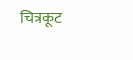चित्रकूट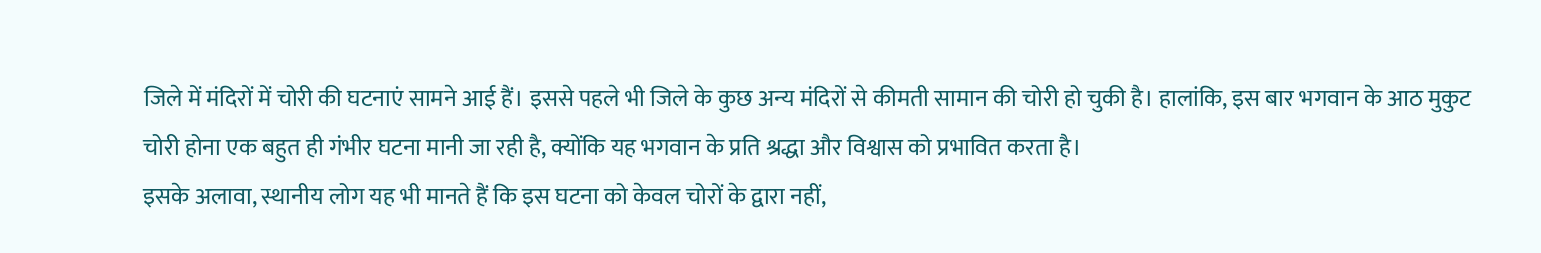जिले में मंदिरों में चोरी की घटनाएं सामने आई हैं। इससे पहले भी जिले के कुछ अन्य मंदिरों से कीमती सामान की चोरी हो चुकी है। हालांकि, इस बार भगवान के आठ मुकुट चोरी होना एक बहुत ही गंभीर घटना मानी जा रही है, क्योंकि यह भगवान के प्रति श्रद्धा और विश्वास को प्रभावित करता है।
इसके अलावा, स्थानीय लोग यह भी मानते हैं कि इस घटना को केवल चोरों के द्वारा नहीं,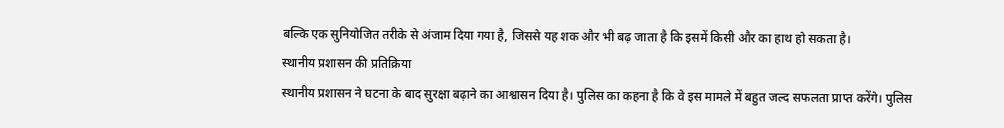बल्कि एक सुनियोजित तरीके से अंजाम दिया गया है, जिससे यह शक और भी बढ़ जाता है कि इसमें किसी और का हाथ हो सकता है।
स्थानीय प्रशासन की प्रतिक्रिया
स्थानीय प्रशासन ने घटना के बाद सुरक्षा बढ़ाने का आश्वासन दिया है। पुलिस का कहना है कि वे इस मामले में बहुत जल्द सफलता प्राप्त करेंगे। पुलिस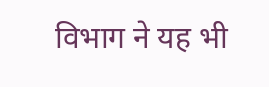विभाग ने यह भी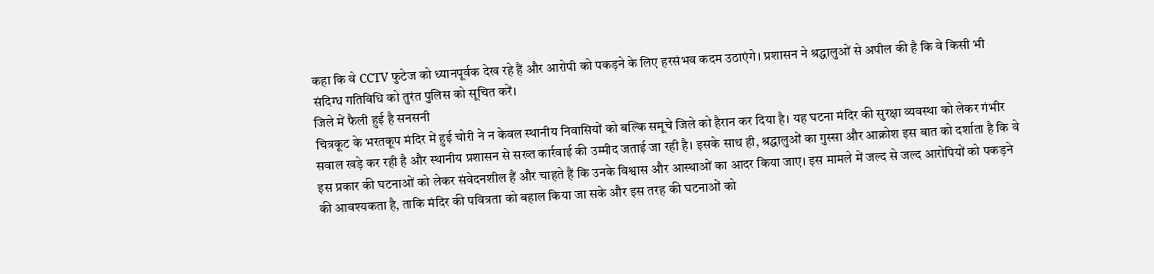कहा कि वे CCTV फुटेज को ध्यानपूर्वक देख रहे हैं और आरोपी को पकड़ने के लिए हरसंभव कदम उठाएंगे। प्रशासन ने श्रद्धालुओं से अपील की है कि वे किसी भी संदिग्ध गतिविधि को तुरंत पुलिस को सूचित करें।
जिले में फैली हुई है सनसनी
चित्रकूट के भरतकूप मंदिर में हुई चोरी ने न केवल स्थानीय निवासियों को बल्कि समूचे जिले को हैरान कर दिया है। यह घटना मंदिर की सुरक्षा व्यवस्था को लेकर गंभीर सवाल खड़े कर रही है और स्थानीय प्रशासन से सख्त कार्रवाई की उम्मीद जताई जा रही है। इसके साथ ही, श्रद्धालुओं का गुस्सा और आक्रोश इस बात को दर्शाता है कि वे इस प्रकार की घटनाओं को लेकर संवेदनशील हैं और चाहते हैं कि उनके विश्वास और आस्थाओं का आदर किया जाए। इस मामले में जल्द से जल्द आरोपियों को पकड़ने की आवश्यकता है, ताकि मंदिर की पवित्रता को बहाल किया जा सके और इस तरह की घटनाओं को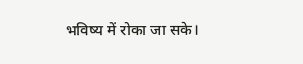भविष्य में रोका जा सके।